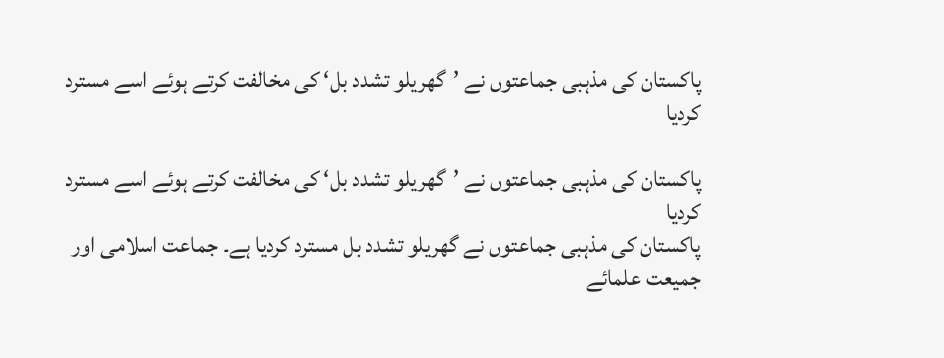پاکستان کی مذہبی جماعتوں نے ’گھریلو تشدد بل‘ کی مخالفت کرتے ہوئے اسے مسترد کردیا

پاکستان کی مذہبی جماعتوں نے ’گھریلو تشدد بل‘ کی مخالفت کرتے ہوئے اسے مسترد کردیا
پاکستان کی مذہبی جماعتوں نے گھریلو تشدد بل مسترد کردیا ہے۔ جماعت اسلامی اور جمیعت علمائے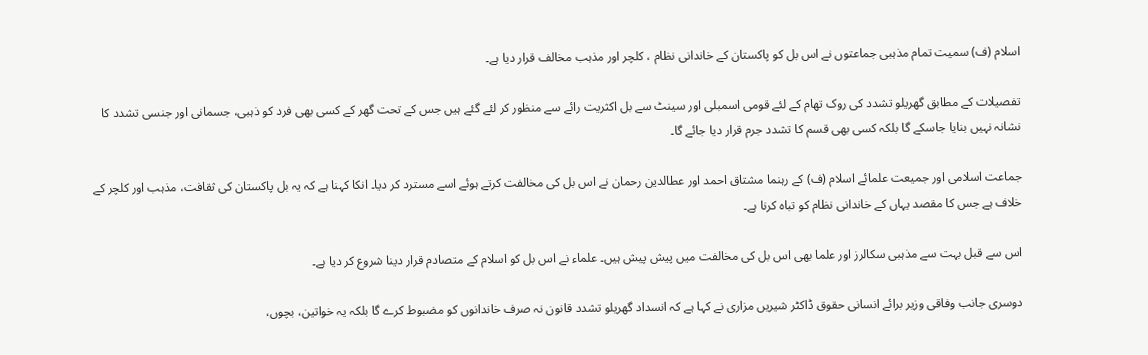اسلام (ف) سمیت تمام مذہبی جماعتوں نے اس بل کو پاکستان کے خاندانی نظام ، کلچر اور مذہب مخالف قرار دیا ہے۔

تفصیلات کے مطابق گھریلو تشدد کی روک تھام کے لئے قومی اسمبلی اور سینٹ سے بل اکثریت رائے سے منظور کر لئے گئے ہیں جس کے تحت گھر کے کسی بھی فرد کو ذہبی، جسمانی اور جنسی تشدد کا نشانہ نہیں بنایا جاسکے گا بلکہ کسی بھی قسم کا تشدد جرم قرار دیا جائے گا۔

جماعت اسلامی اور جمیعت علمائے اسلام (ف) کے رہنما مشتاق احمد اور عطالدین رحمان نے اس بل کی مخالفت کرتے ہوئے اسے مسترد کر دیا۔ انکا کہنا ہے کہ یہ بل پاکستان کی ثقافت، مذہب اور کلچر کے خلاف ہے جس کا مقصد یہاں کے خاندانی نظام کو تباہ کرنا ہے۔

اس سے قبل بہت سے مذہبی سکالرز اور علما بھی اس بل کی مخالفت میں پیش پیش ہیں۔ علماء نے اس بل کو اسلام کے متصادم قرار دینا شروع کر دیا ہے۔

دوسری جانب وفاقی وزیر برائے انسانی حقوق ڈاکٹر شیریں مزاری نے کہا ہے کہ انسداد گھریلو تشدد قانون نہ صرف خاندانوں کو مضبوط کرے گا بلکہ یہ خواتین، بچوں،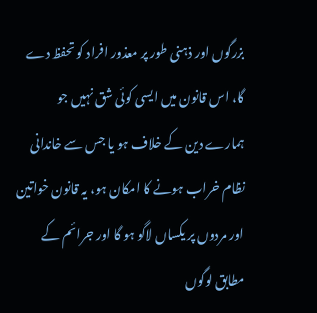بزرگوں اور ذہنی طور پر معذور افراد کو تحفظ دے گا، اس قانون میں ایسی کوئی شق نہیں جو ہمارے دین کے خلاف ہو یا جس سے خاندانی نظام خراب ہونے کا امکان ہو، یہ قانون خواتین اور مردوں پر یکساں لاگو ہو گا اور جرائم کے مطابق لوگوں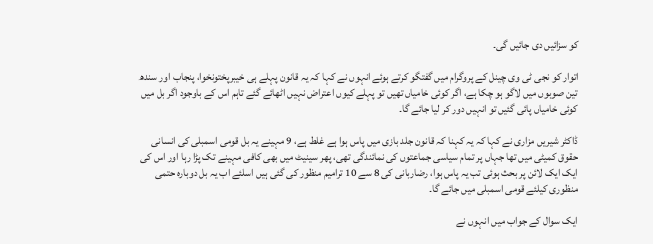کو سزائیں دی جائیں گی۔

اتوار کو نجی ٹی وی چینل کے پروگرام میں گفتگو کرتے ہوئے انہوں نے کہا کہ یہ قانون پہلے ہی خیبرپختونخوا، پنجاب اور سندھ تین صوبوں میں لاگو ہو چکا ہے، اگر کوئی خامیاں تھیں تو پہلے کیوں اعتراض نہیں اٹھائے گئے تاہم اس کے باوجود اگر بل میں کوئی خامیاں پائی گئیں تو انہیں دور کر لیا جائے گا۔

ڈاکٹر شیریں مزاری نے کہا کہ یہ کہنا کہ قانون جلد بازی میں پاس ہوا ہے غلط ہے، 9 مہینے یہ بل قومی اسمبلی کی انسانی حقوق کمیٹی میں تھا جہاں پر تمام سیاسی جماعتوں کی نمائندگی تھی، پھر سینیٹ میں بھی کافی مہینے تک پڑا رہا اور اس کی ایک ایک لائن پر بحث ہوئی تب یہ پاس ہوا، رضاربانی کی 8 سے 10 ترامیم منظور کی گئی ہیں اسلئے اب یہ بل دوبارہ حتمی منظوری کیلئے قومی اسمبلی میں جائے گا۔

ایک سوال کے جواب میں انہوں نے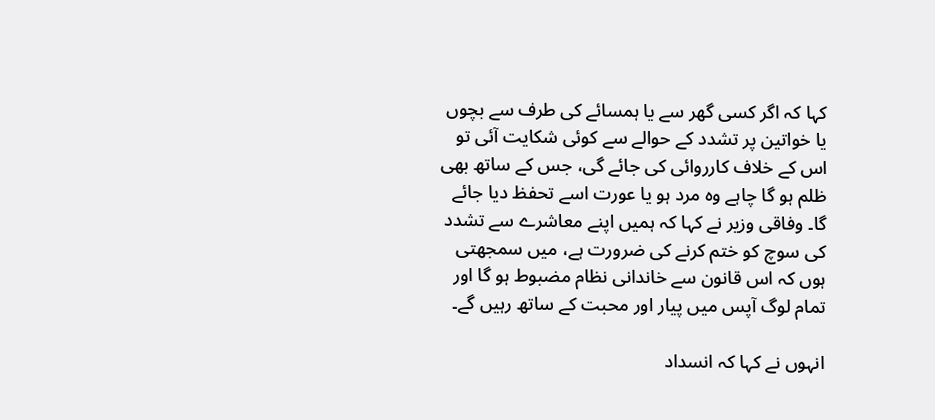کہا کہ اگر کسی گھر سے یا ہمسائے کی طرف سے بچوں یا خواتین پر تشدد کے حوالے سے کوئی شکایت آئی تو اس کے خلاف کارروائی کی جائے گی، جس کے ساتھ بھی ظلم ہو گا چاہے وہ مرد ہو یا عورت اسے تحفظ دیا جائے گا۔ وفاقی وزیر نے کہا کہ ہمیں اپنے معاشرے سے تشدد کی سوچ کو ختم کرنے کی ضرورت ہے، میں سمجھتی ہوں کہ اس قانون سے خاندانی نظام مضبوط ہو گا اور تمام لوگ آپس میں پیار اور محبت کے ساتھ رہیں گے۔

انہوں نے کہا کہ انسداد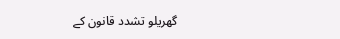گھریلو تشدد قانون کے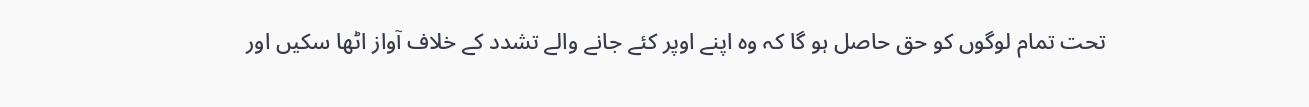تحت تمام لوگوں کو حق حاصل ہو گا کہ وہ اپنے اوپر کئے جانے والے تشدد کے خلاف آواز اٹھا سکیں اور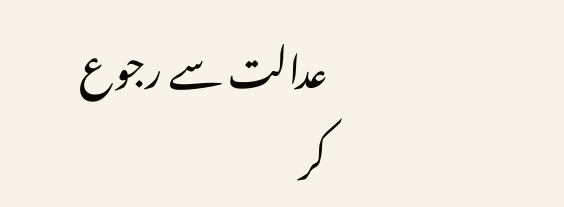عدالت سے رجوع کر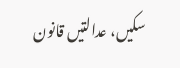سکیں، عدالتیں قانون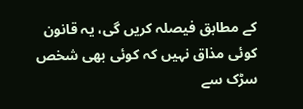کے مطابق فیصلہ کریں گی، یہ قانون کوئی مذاق نہیں کہ کوئی بھی شخص سڑک سے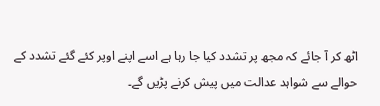اٹھ کر آ جائے کہ مجھ پر تشدد کیا جا رہا ہے اسے اپنے اوپر کئے گئے تشدد کے حوالے سے شواہد عدالت میں پیش کرنے پڑیں گے۔